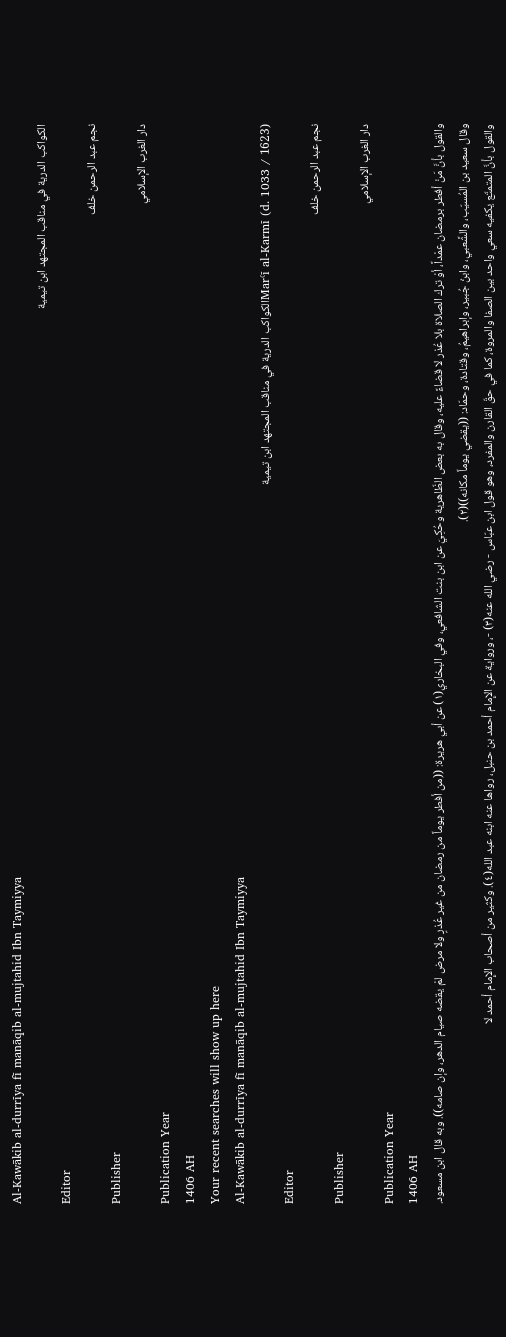Al-Kawākib al-durrīya fī manāqib al-mujtahid Ibn Taymiyya
الكواكب الدرية في مناقب المجتهد ابن تيمية
Editor
نجم عبد الرحمن خلف
Publisher
دار الغرب الإسلامي
Publication Year
1406 AH
Your recent searches will show up here
Al-Kawākib al-durrīya fī manāqib al-mujtahid Ibn Taymiyya
Marʿī al-Karmī (d. 1033 / 1623)الكواكب الدرية في مناقب المجتهد ابن تيمية
Editor
نجم عبد الرحمن خلف
Publisher
دار الغرب الإسلامي
Publication Year
1406 AH
والقول بأنَّ مَنْ أفطر برمضان عمْداً، أوْ ترك الصلاة بلا عُذر لا قضاءً عليه، وقال به بعض الظّاهرية وحُكِيَ عن ابن بنت الشافعي، وفي البخاري(١) عن أبي هريرة: ((من أفطر يوماً من رمضان من غير عُذرٍ ولا مرض لمْ يقضه صيام الدهر، وإن صامه)). وبه قال ابن مسعود.
وقال سعيد بن المُسيّب، والشَّعبي، وابنُ جُبير، وإبراهيمُ، وقتادة، وحمّاد: ((يقضي يوماً مكانه))(٢).
والقول بأنَّ المتمتّع يكفيه سعي واحد بين الصفا والمروة، كما في حقّ القارن والمفرد، وهو قول ابن عبّاس - رضي الله عنه(٣) -، ورواية عن الإِمام أحمد بن حنبل، رواها عنه ابنه عبد الله(٤). وكثير من أصحاب الإِمام أحمد لا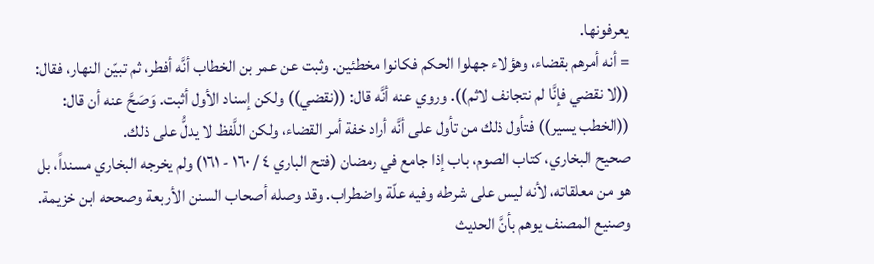يعرفونها.
= أنه أمرهم بقضاء، وهؤلاء جهلوا الحكم فكانوا مخطئين. وثبت عن عمر بن الخطاب أنَّه أفطر، ثم تبيّن النهار، فقال: ((لا نقضي فإنَّا لم نتجانف لاثم)). وروي عنه أنَّه قال: ((نقضي)) ولكن إسناد الأول أثبت. وَصَحَّ عنه أن قال: ((الخطب يسير)) فتأول ذلك من تأول على أنَّه أراد خفة أمر القضاء، ولكن اللَّفظ لا يدلُّ على ذلك.
صحيح البخاري، كتاب الصوم، باب إذا جامع في رمضان (فتح الباري ٤ / ١٦٠ - ١٦١) ولم يخرجه البخاري مسنداً، بل هو من معلقاته، لأنه ليس على شرطه وفيه علّة واضطراب. وقد وصله أصحاب السنن الأربعة وصححه ابن خزيمة.
وصنيع المصنف يوهم بأنَّ الحديث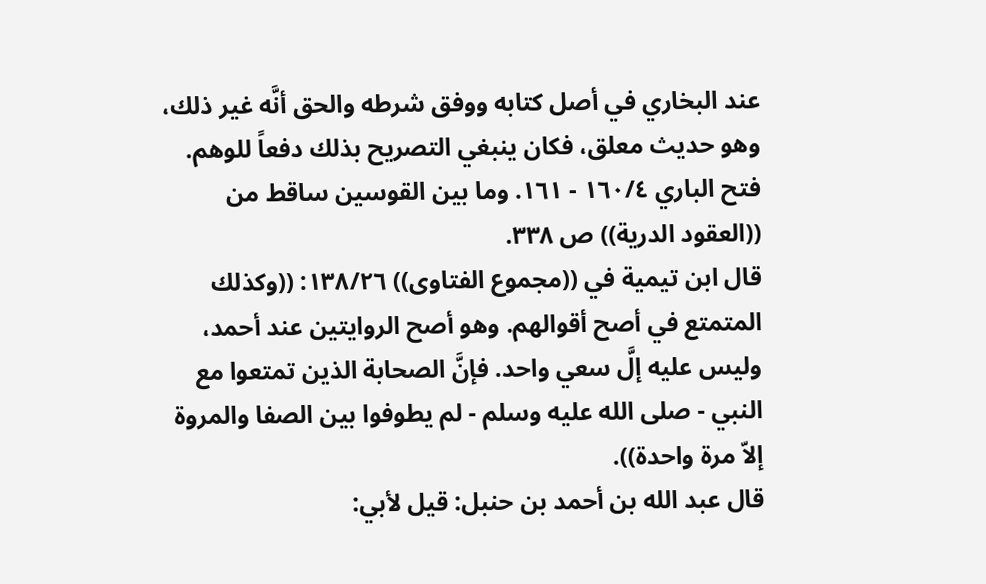عند البخاري في أصل كتابه ووفق شرطه والحق أنَّه غير ذلك، وهو حديث معلق، فكان ينبغي التصريح بذلك دفعاً للوهم.
فتح الباري ١٦٠/٤ - ١٦١. وما بين القوسين ساقط من ((العقود الدرية)) ص ٣٣٨.
قال ابن تيمية في ((مجموع الفتاوى)) ١٣٨/٢٦: ((وكذلك المتمتع في أصح أقوالهم. وهو أصح الروايتين عند أحمد، وليس عليه إلَّ سعي واحد. فإنَّ الصحابة الذين تمتعوا مع النبي - صلى الله عليه وسلم - لم يطوفوا بين الصفا والمروة إلاّ مرة واحدة)).
قال عبد الله بن أحمد بن حنبل: قيل لأبي: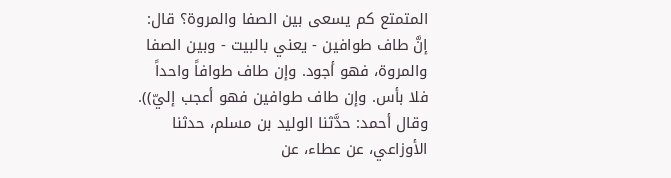المتمتع كم يسعى بين الصفا والمروة؟ قال: إنَّ طاف طوافين - يعني بالبيت - وبين الصفا والمروة، فهو أجود. وإن طاف طوافاً واحداً فلا بأس. وإن طاف طوافين فهو أعجب إليّ)). وقال أحمد: حدَّثنا الوليد بن مسلم، حدثنا الأوزاعي، عن عطاء، عن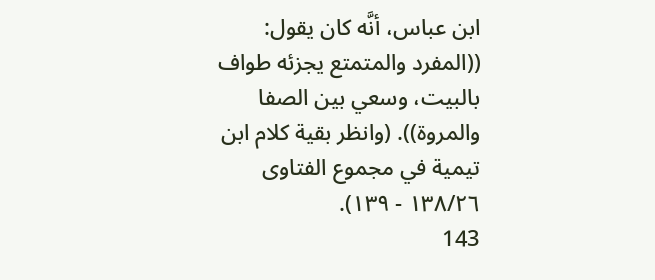ابن عباس، أنَّه كان يقول: ((المفرد والمتمتع يجزئه طواف بالبيت، وسعي بين الصفا والمروة)). (وانظر بقية كلام ابن تيمية في مجموع الفتاوى ١٣٨/٢٦ - ١٣٩).
143